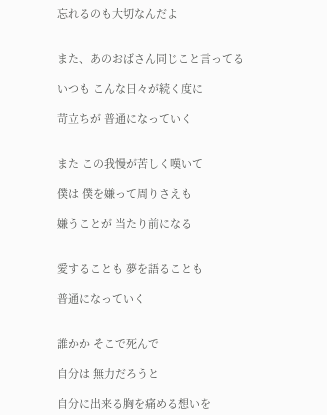忘れるのも大切なんだよ


また、あのおばさん同じこと言ってる

いつも こんな日々が続く度に

苛立ちが 普通になっていく


また この我慢が苦しく嘆いて

僕は 僕を嫌って周りさえも

嫌うことが 当たり前になる


愛することも 夢を語ることも

普通になっていく


誰かか そこで死んで

自分は 無力だろうと

自分に出来る胸を痛める想いを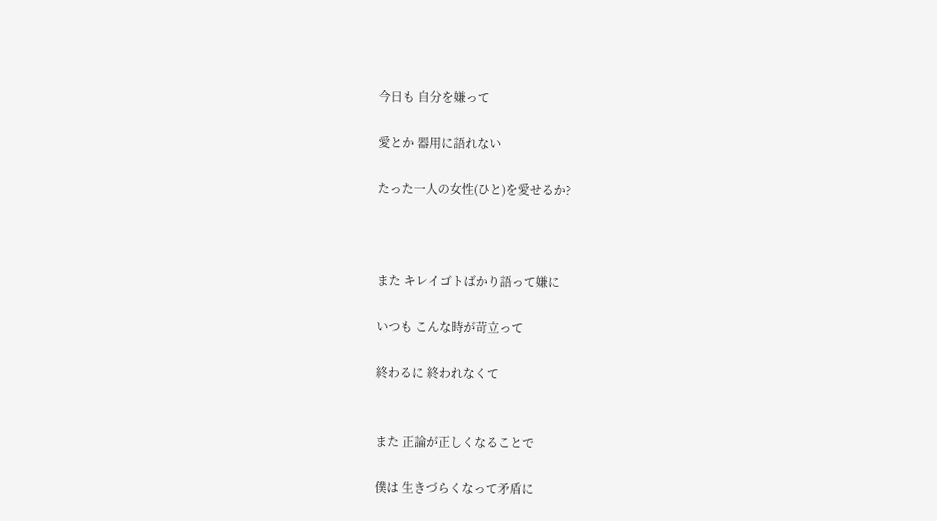今日も 自分を嫌って

愛とか 器用に語れない

たった一人の女性(ひと)を愛せるか?



また キレイゴトばかり語って嫌に

いつも こんな時が苛立って

終わるに 終われなくて


また 正論が正しくなることで

僕は 生きづらくなって矛盾に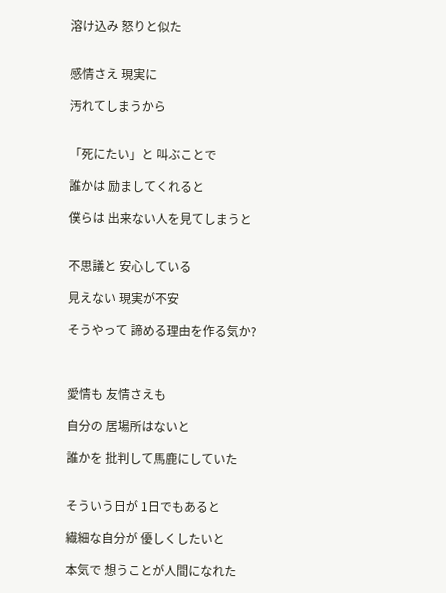溶け込み 怒りと似た


感情さえ 現実に

汚れてしまうから


「死にたい」と 叫ぶことで

誰かは 励ましてくれると

僕らは 出来ない人を見てしまうと


不思議と 安心している

見えない 現実が不安

そうやって 諦める理由を作る気か?



愛情も 友情さえも

自分の 居場所はないと

誰かを 批判して馬鹿にしていた


そういう日が 1日でもあると

繊細な自分が 優しくしたいと

本気で 想うことが人間になれた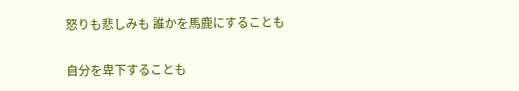怒りも悲しみも 誰かを馬鹿にすることも

自分を卑下することも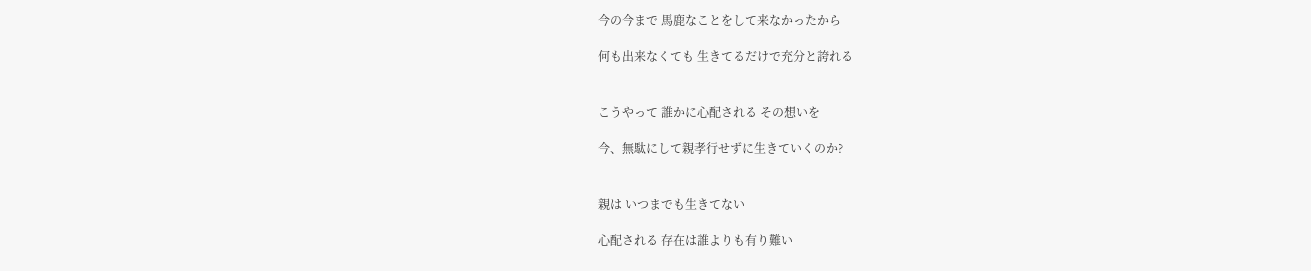今の今まで 馬鹿なことをして来なかったから

何も出来なくても 生きてるだけで充分と誇れる


こうやって 誰かに心配される その想いを

今、無駄にして親孝行せずに生きていくのか?


親は いつまでも生きてない

心配される 存在は誰よりも有り難い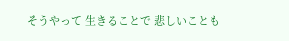そうやって 生きることで 悲しいことも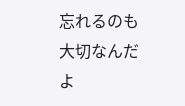忘れるのも 大切なんだよ